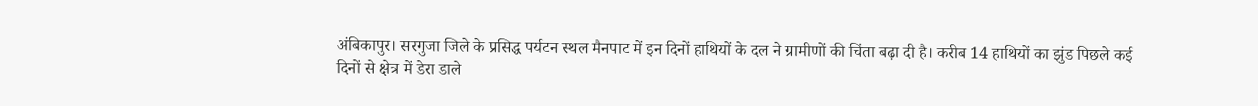अंबिकापुर। सरगुजा जिले के प्रसिद्ध पर्यटन स्थल मैनपाट में इन दिनों हाथियों के दल ने ग्रामीणों की चिंता बढ़ा दी है। करीब 14 हाथियों का झुंड पिछले कई
दिनों से क्षेत्र में डेरा डाले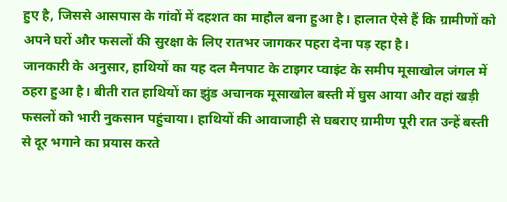हुए है, जिससे आसपास के गांवों में दहशत का माहौल बना हुआ है। हालात ऐसे हैं कि ग्रामीणों को अपने घरों और फसलों की सुरक्षा के लिए रातभर जागकर पहरा देना पड़ रहा है।
जानकारी के अनुसार, हाथियों का यह दल मैनपाट के टाइगर प्वाइंट के समीप मूसाखोल जंगल में ठहरा हुआ है। बीती रात हाथियों का झुंड अचानक मूसाखोल बस्ती में घुस आया और वहां खड़ी फसलों को भारी नुकसान पहुंचाया। हाथियों की आवाजाही से घबराए ग्रामीण पूरी रात उन्हें बस्ती से दूर भगाने का प्रयास करते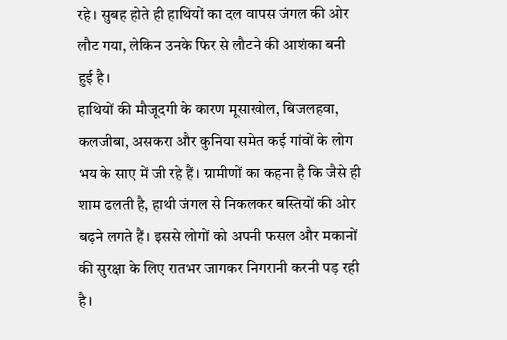रहे। सुबह होते ही हाथियों का दल वापस जंगल की ओर लौट गया, लेकिन उनके फिर से लौटने की आशंका बनी हुई है।
हाथियों की मौजूदगी के कारण मूसाखोल, बिजलहवा, कलजीबा, असकरा और कुनिया समेत कई गांवों के लोग भय के साए में जी रहे हैं। ग्रामीणों का कहना है कि जैसे ही शाम ढलती है, हाथी जंगल से निकलकर बस्तियों की ओर बढ़ने लगते हैं। इससे लोगों को अपनी फसल और मकानों की सुरक्षा के लिए रातभर जागकर निगरानी करनी पड़ रही है।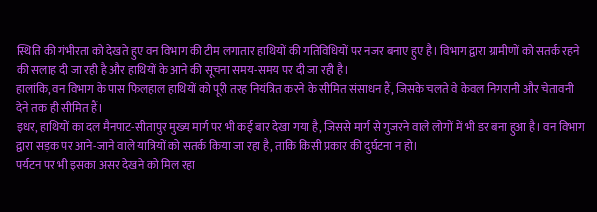स्थिति की गंभीरता को देखते हुए वन विभाग की टीम लगातार हाथियों की गतिविधियों पर नजर बनाए हुए है। विभाग द्वारा ग्रामीणों को सतर्क रहने की सलाह दी जा रही है और हाथियों के आने की सूचना समय-समय पर दी जा रही है।
हालांकि, वन विभाग के पास फिलहाल हाथियों को पूरी तरह नियंत्रित करने के सीमित संसाधन हैं, जिसके चलते वे केवल निगरानी और चेतावनी देने तक ही सीमित हैं।
इधर, हाथियों का दल मैनपाट-सीतापुर मुख्य मार्ग पर भी कई बार देखा गया है, जिससे मार्ग से गुजरने वाले लोगों में भी डर बना हुआ है। वन विभाग द्वारा सड़क पर आने-जाने वाले यात्रियों को सतर्क किया जा रहा है, ताकि किसी प्रकार की दुर्घटना न हो।
पर्यटन पर भी इसका असर देखने को मिल रहा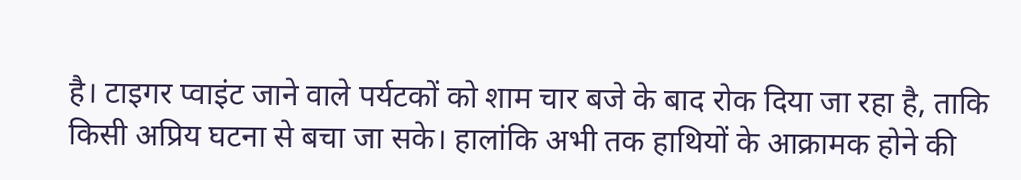है। टाइगर प्वाइंट जाने वाले पर्यटकों को शाम चार बजे के बाद रोक दिया जा रहा है, ताकि किसी अप्रिय घटना से बचा जा सके। हालांकि अभी तक हाथियों के आक्रामक होने की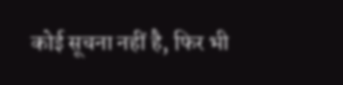कोई सूचना नहीं है, फिर भी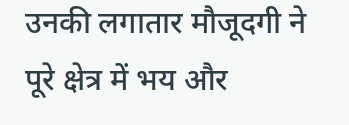उनकी लगातार मौजूदगी ने पूरे क्षेत्र में भय और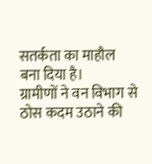सतर्कता का माहौल बना दिया है।
ग्रामीणों ने वन विभाग से ठोस कदम उठाने की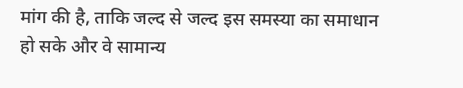मांग की है, ताकि जल्द से जल्द इस समस्या का समाधान हो सके और वे सामान्य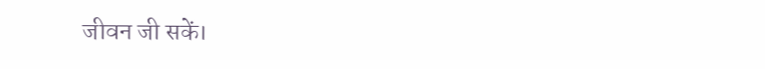जीवन जी सकें।